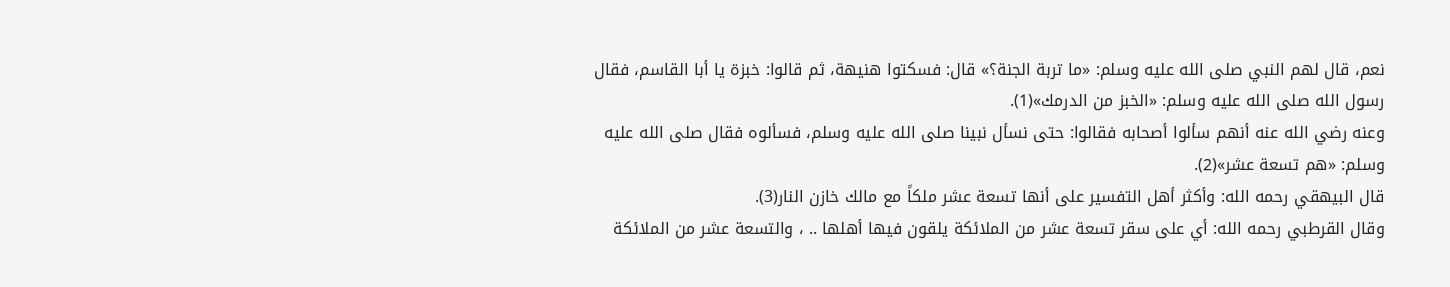نعم، قال لهم النبي صلى الله عليه وسلم: «ما تربة الجنة؟» قال: فسكتوا هنيهة، ثم قالوا: خبزة يا أبا القاسم، فقال رسول الله صلى الله عليه وسلم: «الخبز من الدرمك»(1).
وعنه رضي الله عنه أنهم سألوا أصحابه فقالوا: حتى نسأل نبينا صلى الله عليه وسلم، فسألوه فقال صلى الله عليه وسلم: «هم تسعة عشر»(2).
قال البيهقي رحمه الله: وأكثر أهل التفسير على أنها تسعة عشر ملكاً مع مالك خازن النار(3).
وقال القرطبي رحمه الله: أي على سقر تسعة عشر من الملائكة يلقون فيها أهلها .. ، والتسعة عشر من الملائكة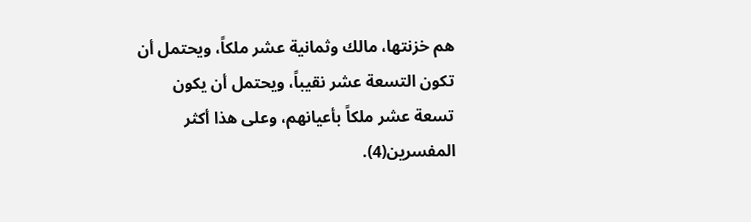هم خزنتها، مالك وثمانية عشر ملكاً، ويحتمل أن تكون التسعة عشر نقيباً، ويحتمل أن يكون تسعة عشر ملكاً بأعيانهم، وعلى هذا أكثر المفسرين(4).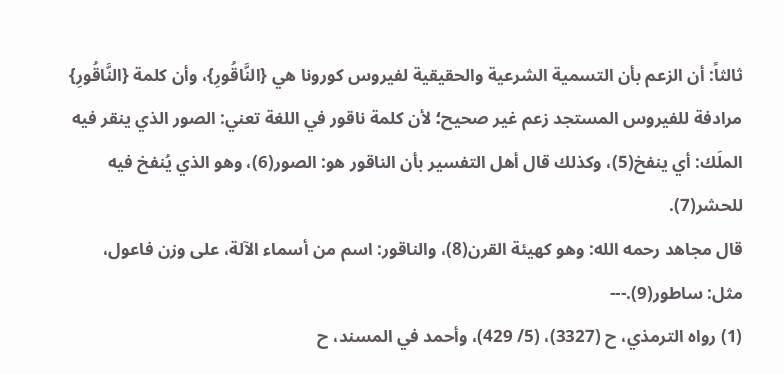ثالثاً: أن الزعم بأن التسمية الشرعية والحقيقية لفيروس كورونا هي {النَّاقُورِ}، وأن كلمة {النَّاقُورِ} مرادفة للفيروس المستجد زعم غير صحيح؛ لأن كلمة ناقور في اللغة تعني: الصور الذي ينقر فيه الملَك: أي ينفخ(5)، وكذلك قال أهل التفسير بأن الناقور هو: الصور(6)، وهو الذي يُنفخ فيه للحشر(7).
قال مجاهد رحمه الله: وهو كهيئة القرن(8)، والناقور: اسم من أسماء الآلة، على وزن فاعول، مثل: ساطور(9).---
(1) رواه الترمذي، ح (3327)، (5/ 429)، وأحمد في المسند، ح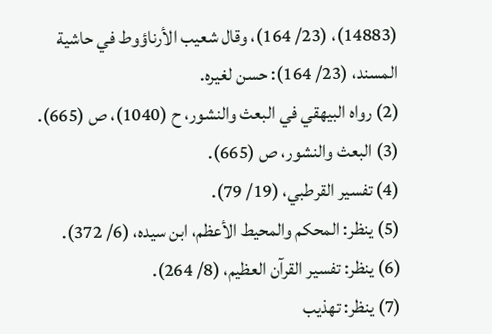(14883)، (23/ 164)، وقال شعيب الأرناؤوط في حاشية المسند، (23/ 164): حسن لغيره.
(2) رواه البيهقي في البعث والنشور، ح (1040)، ص (665).
(3) البعث والنشور، ص (665).
(4) تفسير القرطبي، (19/ 79).
(5) ينظر: المحكم والمحيط الأعظم، ابن سيده، (6/ 372).
(6) ينظر: تفسير القرآن العظيم، (8/ 264).
(7) ينظر: تهذيب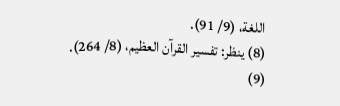اللغة، (9/ 91).
(8) ينظر: تفسير القرآن العظيم، (8/ 264).
(9)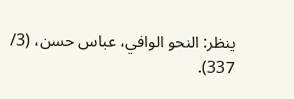ينظر: النحو الوافي، عباس حسن، (3/ 337).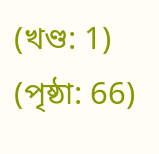(খণ্ড: 1) (পৃষ্ঠা: 66)